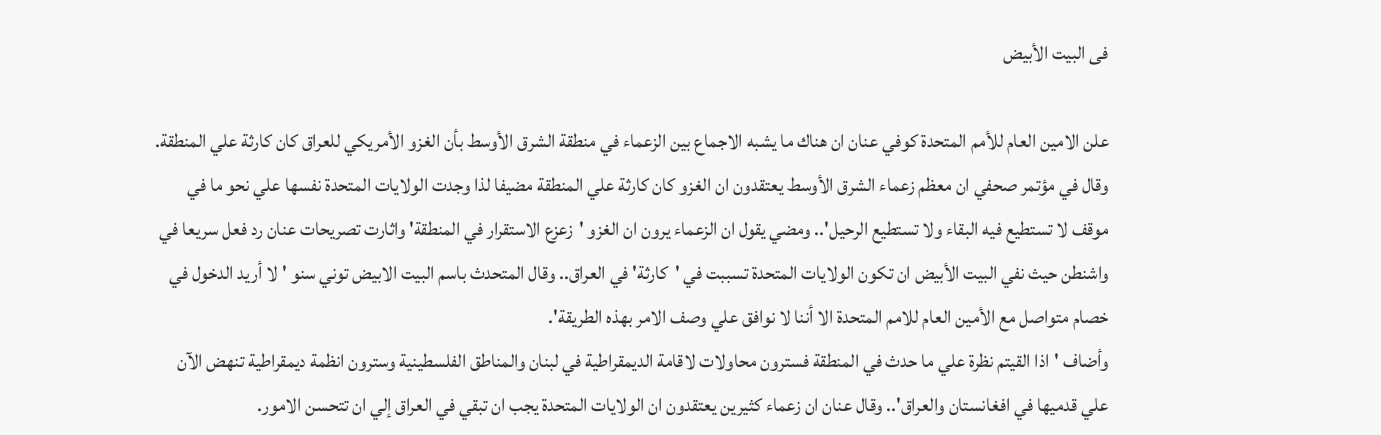فى البيت الأبيض

علن الامين العام للأمم المتحدة كوفي عنان ان هناك ما يشبه الاجماع بين الزعماء في منطقة الشرق الأوسط بأن الغزو الأمريكي للعراق كان كارثة علي المنطقة. وقال في مؤتمر صحفي ان معظم زعماء الشرق الأوسط يعتقدون ان الغزو كان كارثة علي المنطقة مضيفا لذا وجدت الولايات المتحدة نفسها علي نحو ما في موقف لا تستطيع فيه البقاء ولا تستطيع الرحيل'.. ومضي يقول ان الزعماء يرون ان الغزو 'زعزع الاستقرار في المنطقة' واثارت تصريحات عنان رد فعل سريعا في واشنطن حيث نفي البيت الأبيض ان تكون الولايات المتحدة تسببت في 'كارثة' في العراق.. وقال المتحدث باسم البيت الابيض توني سنو 'لا أريد الدخول في خصام متواصل مع الأمين العام للامم المتحدة الا أننا لا نوافق علي وصف الامر بهذه الطريقة'.
وأضاف 'اذا القيتم نظرة علي ما حدث في المنطقة فسترون محاولات لاقامة الديمقراطية في لبنان والمناطق الفلسطينية وسترون انظمة ديمقراطية تنهض الآن علي قدميها في افغانستان والعراق'.. وقال عنان ان زعماء كثيرين يعتقدون ان الولايات المتحدة يجب ان تبقي في العراق إلي ان تتحسن الامور.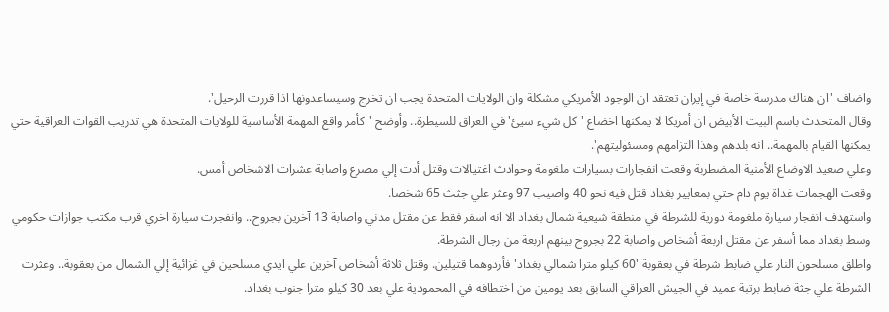واضاف 'ان هناك مدرسة خاصة في إيران تعتقد ان الوجود الأمريكي مشكلة وان الولايات المتحدة يجب ان تخرج وسيساعدونها اذا قررت الرحيل'.
وقال المتحدث باسم البيت الأبيض ان أمريكا لا يمكنها اخضاع 'كل شيء سيئ' في العراق للسيطرة.. وأوضح 'كأمر واقع المهمة الأساسية للولايات المتحدة هي تدريب القوات العراقية حتي يمكنها القيام بالمهمة.. انه بلدهم وهذا التزامهم ومسئوليتهم'.
وعلي صعيد الاوضاع الأمنية المضطربة وقعت انفجارات بسيارات ملغومة وحوادث اغتيالات وقتل أدت إلي مصرع واصابة عشرات الاشخاص أمس.
وقعت الهجمات غداة يوم دام حتي بمعايير بغداد قتل فيه نحو 40 واصيب 97 وعثر علي جثث 65 شخصا.
واستهدف انفجار سيارة ملغومة دورية للشرطة في منطقة شيعية شمال بغداد الا انه اسفر فقط عن مقتل مدني واصابة 13 آخرين بجروح.. وانفجرت سيارة اخري قرب مكتب جوازات حكومي وسط بغداد مما أسفر عن مقتل اربعة أشخاص واصابة 22 بجروح بينهم اربعة من رجال الشرطة.
واطلق مسلحون النار علي ضابط شرطة في بعقوبة '60 كيلو مترا شمالي بغداد' فأردوهما قتيلين. وقتل ثلاثة أشخاص آخرين علي ايدي مسلحين في غزائية إلي الشمال من بعقوبة.. وعثرت الشرطة علي جثة ضابط برتبة عميد في الجيش العراقي السابق بعد يومين من اختطافه في المحمودية علي بعد 30 كيلو مترا جنوب بغداد.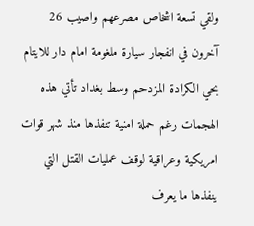ولقي تسعة اشخاص مصرعهم واصيب 26 آخرون في انفجار سيارة ملغومة امام دار للايتام بحي الكرادة المزدحم وسط بغداد تأتي هذه الهجمات رغم حملة امنية تنفذها منذ شهر قوات امريكية وعراقية لوقف عمليات القتل التي ينفذها ما يعرف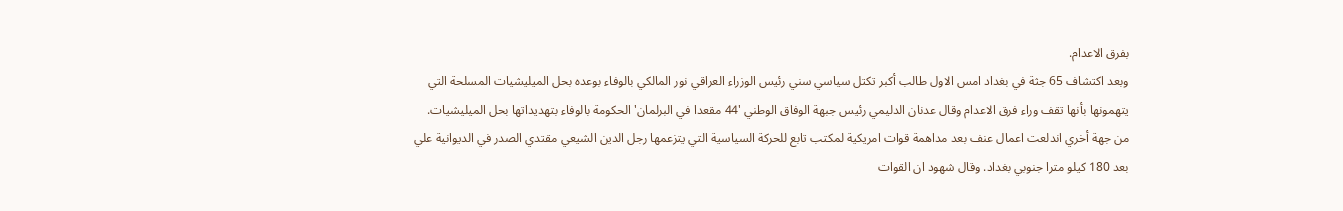بفرق الاعدام.
وبعد اكتشاف 65 جثة في بغداد امس الاول طالب أكبر تكتل سياسي سني رئيس الوزراء العراقي نور المالكي بالوفاء بوعده بحل الميليشيات المسلحة التي يتهمونها بأنها تقف وراء فرق الاعدام وقال عدنان الدليمي رئيس جبهة الوفاق الوطني '44 مقعدا في البرلمان' الحكومة بالوفاء بتهديداتها بحل الميليشيات.
من جهة أخري اندلعت اعمال عنف بعد مداهمة قوات امريكية لمكتب تابع للحركة السياسية التي يتزعمها رجل الدين الشيعي مقتدي الصدر في الديوانية علي بعد 180 كيلو مترا جنوبي بغداد. وقال شهود ان القوات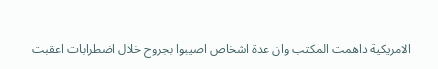الامريكية داهمت المكتب وان عدة اشخاص اصيبوا بجروح خلال اضطرابات اعقبت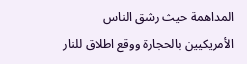المداهمة حيث رشق الناس الأمريكيين بالحجارة ووقع اطلاق للنار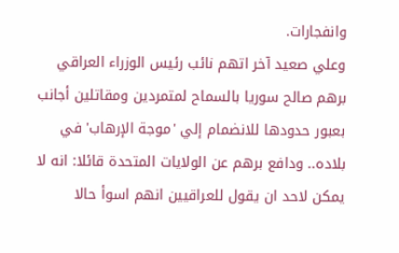وانفجارات.
وعلي صعيد آخر اتهم نائب رئيس الوزراء العراقي برهم صالح سوريا بالسماح لمتمردين ومقاتلين أجانب بعبور حدودها للانضمام إلي 'موجة الإرهاب' في بلاده.. ودافع برهم عن الولايات المتحدة قائلا: انه لا يمكن لاحد ان يقول للعراقيين انهم اسوأ حالا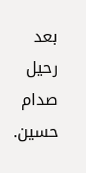بعد رحيل صدام حسين.